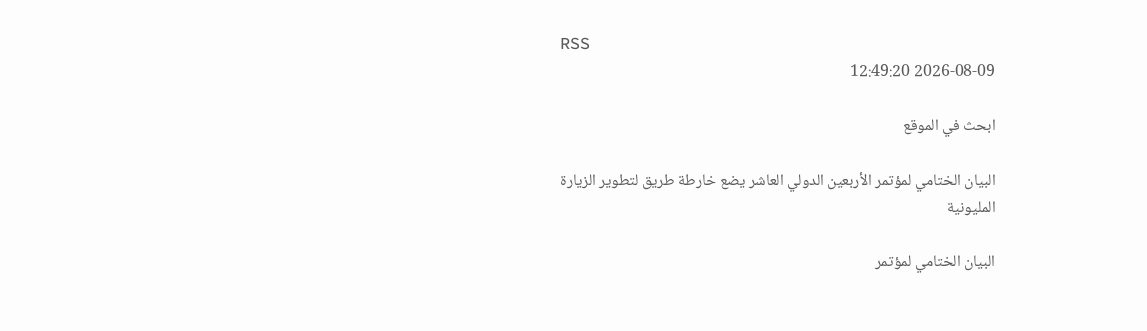RSS
2026-08-09 12:49:20

ابحث في الموقع

البيان الختامي لمؤتمر الأربعين الدولي العاشر يضع خارطة طريق لتطوير الزيارة المليونية

البيان الختامي لمؤتمر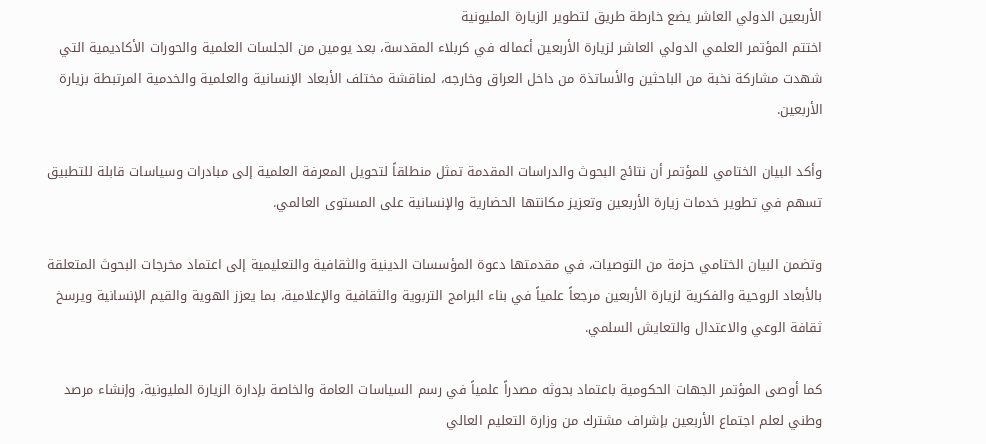الأربعين الدولي العاشر يضع خارطة طريق لتطوير الزيارة المليونية
اختتم المؤتمر العلمي الدولي العاشر لزيارة الأربعين أعماله في كربلاء المقدسة، بعد يومين من الجلسات العلمية والحورات الأكاديمية التي شهدت مشاركة نخبة من الباحثين والأساتذة من داخل العراق وخارجه، لمناقشة مختلف الأبعاد الإنسانية والعلمية والخدمية المرتبطة بزيارة الأربعين.

وأكد البيان الختامي للمؤتمر أن نتائج البحوث والدراسات المقدمة تمثل منطلقاً لتحويل المعرفة العلمية إلى مبادرات وسياسات قابلة للتطبيق تسهم في تطوير خدمات زيارة الأربعين وتعزيز مكانتها الحضارية والإنسانية على المستوى العالمي.

وتضمن البيان الختامي حزمة من التوصيات، في مقدمتها دعوة المؤسسات الدينية والثقافية والتعليمية إلى اعتماد مخرجات البحوث المتعلقة بالأبعاد الروحية والفكرية لزيارة الأربعين مرجعاً علمياً في بناء البرامج التربوية والثقافية والإعلامية، بما يعزز الهوية والقيم الإنسانية ويرسخ ثقافة الوعي والاعتدال والتعايش السلمي.

كما أوصى المؤتمر الجهات الحكومية باعتماد بحوثه مصدراً علمياً في رسم السياسات العامة والخاصة بإدارة الزيارة المليونية، وإنشاء مرصد وطني لعلم اجتماع الأربعين بإشراف مشترك من وزارة التعليم العالي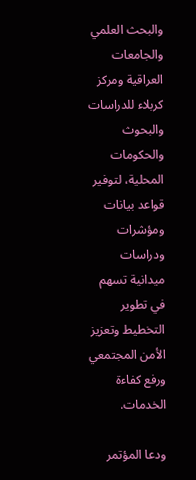والبحث العلمي والجامعات العراقية ومركز كربلاء للدراسات والبحوث والحكومات المحلية، لتوفير قواعد بيانات ومؤشرات ودراسات ميدانية تسهم في تطوير التخطيط وتعزيز الأمن المجتمعي ورفع كفاءة الخدمات.

ودعا المؤتمر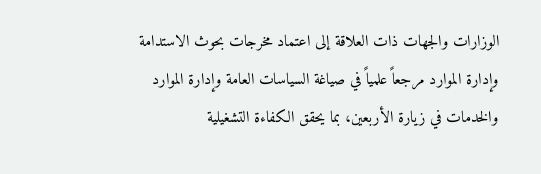الوزارات والجهات ذات العلاقة إلى اعتماد مخرجات بحوث الاستدامة وإدارة الموارد مرجعاً علمياً في صياغة السياسات العامة وإدارة الموارد والخدمات في زيارة الأربعين، بما يحقق الكفاءة التشغيلية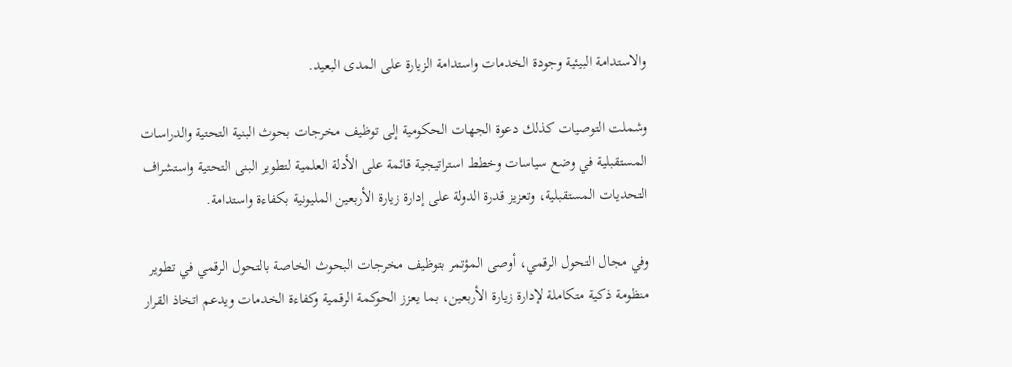والاستدامة البيئية وجودة الخدمات واستدامة الزيارة على المدى البعيد.

وشملت التوصيات كذلك دعوة الجهات الحكومية إلى توظيف مخرجات بحوث البنية التحتية والدراسات المستقبلية في وضع سياسات وخطط استراتيجية قائمة على الأدلة العلمية لتطوير البنى التحتية واستشراف التحديات المستقبلية، وتعزيز قدرة الدولة على إدارة زيارة الأربعين المليونية بكفاءة واستدامة.

وفي مجال التحول الرقمي، أوصى المؤتمر بتوظيف مخرجات البحوث الخاصة بالتحول الرقمي في تطوير منظومة ذكية متكاملة لإدارة زيارة الأربعين، بما يعزز الحوكمة الرقمية وكفاءة الخدمات ويدعم اتخاذ القرار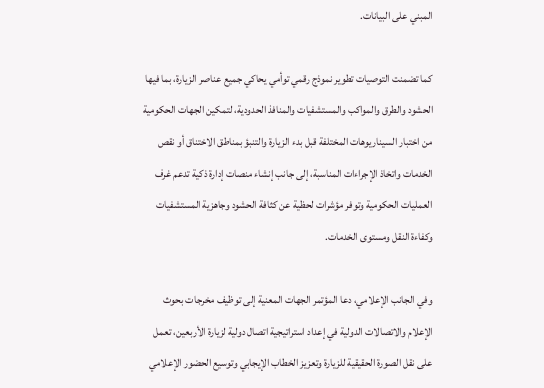المبني على البيانات.

كما تضمنت التوصيات تطوير نموذج رقمي توأمي يحاكي جميع عناصر الزيارة، بما فيها الحشود والطرق والمواكب والمستشفيات والمنافذ الحدودية، لتمكين الجهات الحكومية من اختبار السيناريوهات المختلفة قبل بدء الزيارة والتنبؤ بمناطق الاختناق أو نقص الخدمات واتخاذ الإجراءات المناسبة، إلى جانب إنشاء منصات إدارة ذكية تدعم غرف العمليات الحكومية وتوفر مؤشرات لحظية عن كثافة الحشود وجاهزية المستشفيات وكفاءة النقل ومستوى الخدمات.

وفي الجانب الإعلامي، دعا المؤتمر الجهات المعنية إلى توظيف مخرجات بحوث الإعلام والاتصالات الدولية في إعداد استراتيجية اتصال دولية لزيارة الأربعين، تعمل على نقل الصورة الحقيقية للزيارة وتعزيز الخطاب الإيجابي وتوسيع الحضور الإعلامي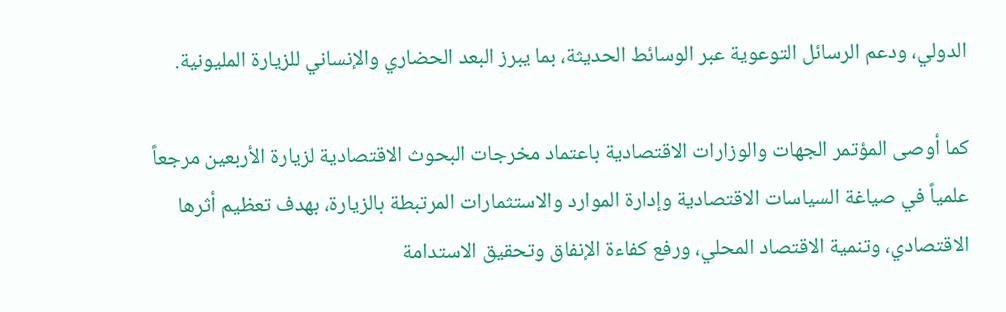الدولي، ودعم الرسائل التوعوية عبر الوسائط الحديثة، بما يبرز البعد الحضاري والإنساني للزيارة المليونية.

كما أوصى المؤتمر الجهات والوزارات الاقتصادية باعتماد مخرجات البحوث الاقتصادية لزيارة الأربعين مرجعاً علمياً في صياغة السياسات الاقتصادية وإدارة الموارد والاستثمارات المرتبطة بالزيارة، بهدف تعظيم أثرها الاقتصادي، وتنمية الاقتصاد المحلي، ورفع كفاءة الإنفاق وتحقيق الاستدامة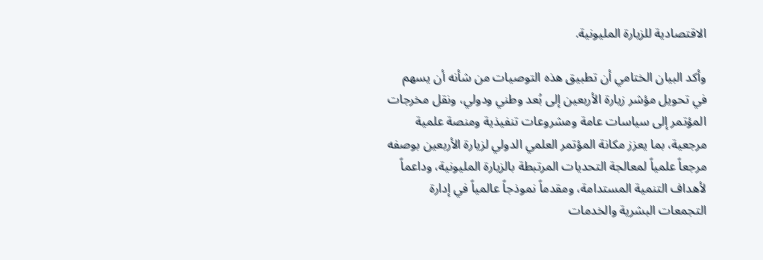الاقتصادية للزيارة المليونية.

وأكد البيان الختامي أن تطبيق هذه التوصيات من شأنه أن يسهم في تحويل مؤشر زيارة الأربعين إلى بُعد وطني ودولي، ونقل مخرجات المؤتمر إلى سياسات عامة ومشروعات تنفيذية ومنصة علمية مرجعية، بما يعزز مكانة المؤتمر العلمي الدولي لزيارة الأربعين بوصفه مرجعاً علمياً لمعالجة التحديات المرتبطة بالزيارة المليونية، وداعماً لأهداف التنمية المستدامة، ومقدماً نموذجاً عالمياً في إدارة التجمعات البشرية والخدمات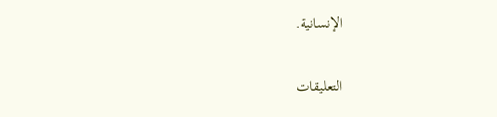الإنسانية.

التعليقات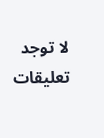لا توجد تعليقات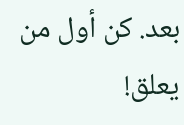بعد. كن أول من يعلق!